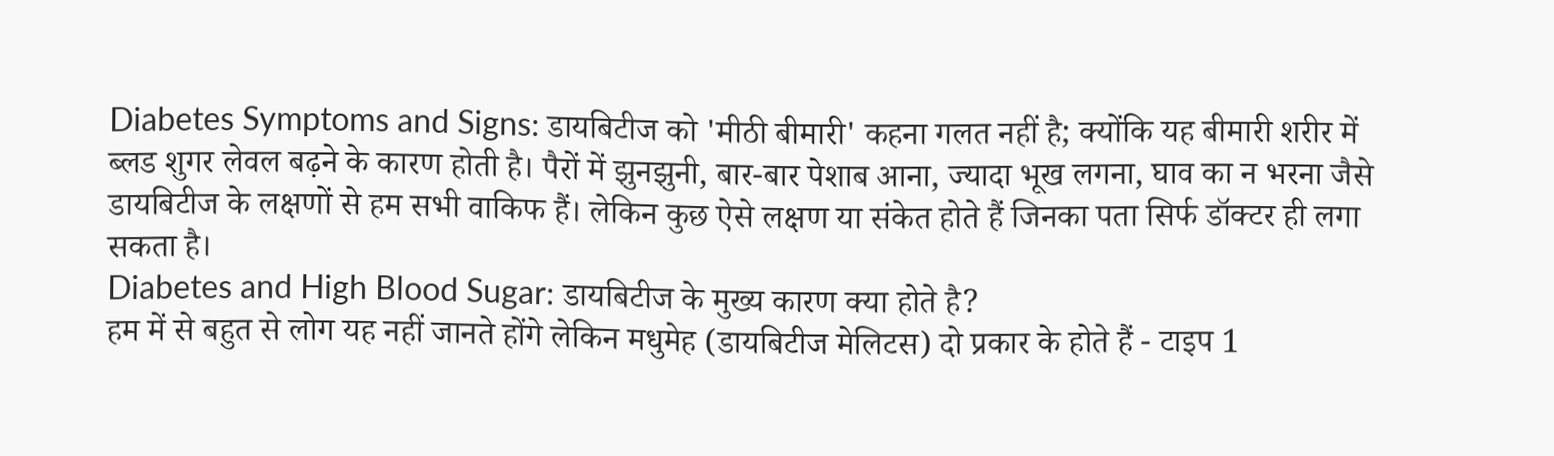Diabetes Symptoms and Signs: डायबिटीज को 'मीठी बीमारी' कहना गलत नहीं है; क्योंकि यह बीमारी शरीर में ब्लड शुगर लेवल बढ़ने के कारण होती है। पैरों में झुनझुनी, बार-बार पेशाब आना, ज्यादा भूख लगना, घाव का न भरना जैसे डायबिटीज के लक्षणों से हम सभी वाकिफ हैं। लेकिन कुछ ऐसे लक्षण या संकेत होते हैं जिनका पता सिर्फ डॉक्टर ही लगा सकता है।
Diabetes and High Blood Sugar: डायबिटीज के मुख्य कारण क्या होते है?
हम में से बहुत से लोग यह नहीं जानते होंगे लेकिन मधुमेह (डायबिटीज मेलिटस) दो प्रकार के होते हैं - टाइप 1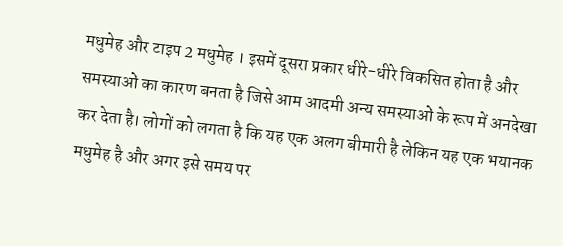मधुमेह और टाइप 2 मधुमेह । इसमें दूसरा प्रकार धीरे-धीरे विकसित होता है और समस्याओं का कारण बनता है जिसे आम आदमी अन्य समस्याओं के रूप में अनदेखा कर देता है। लोगों को लगता है कि यह एक अलग बीमारी है लेकिन यह एक भयानक मधुमेह है और अगर इसे समय पर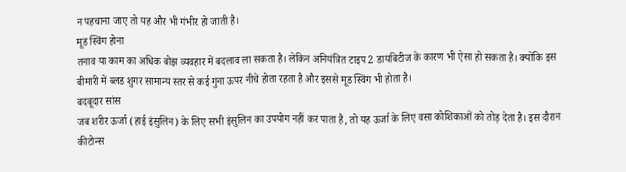न पहचाना जाए तो यह और भी गंभीर हो जाती है।
मूड स्विंग होना
तनाव या काम का अधिक बोझ व्यवहार में बदलाव ला सकता है। लेकिन अनियंत्रित टाइप 2 डायबिटीज के कारण भी ऐसा हो सकता है। क्योंकि इस बीमारी में ब्लड शुगर सामान्य स्तर से कई गुना ऊपर नीचे होता रहता है और इससे मूड स्विंग भी होता है।
बदबूदार सांस
जब शरीर ऊर्जा (हाई इंसुलिन) के लिए सभी इंसुलिन का उपयोग नहीं कर पाता है, तो यह ऊर्जा के लिए वसा कोशिकाओं को तोड़ देता है। इस दौरान कीटोन्स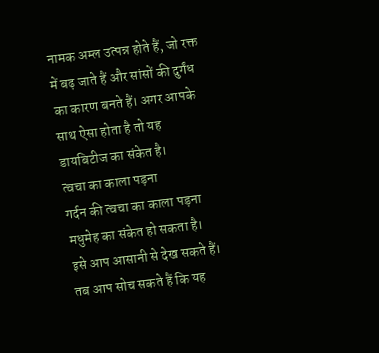नामक अम्ल उत्पन्न होते हैं, जो रक्त में बढ़ जाते हैं और सांसों की दुर्गंध का कारण बनते हैं। अगर आपके साथ ऐसा होता है तो यह डायबिटीज का संकेत है।
त्वचा का काला पड़ना
गर्दन की त्वचा का काला पड़ना मधुमेह का संकेत हो सकता है। इसे आप आसानी से देख सकते हैं। तब आप सोच सकते हैं कि यह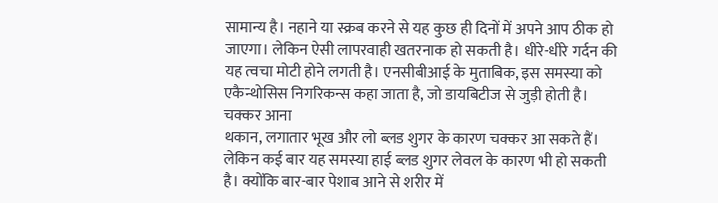सामान्य है। नहाने या स्क्रब करने से यह कुछ ही दिनों में अपने आप ठीक हो जाएगा। लेकिन ऐसी लापरवाही खतरनाक हो सकती है। धीरे-धीरे गर्दन की यह त्वचा मोटी होने लगती है। एनसीबीआई के मुताबिक, इस समस्या को एकैन्थोसिस निगरिकन्स कहा जाता है, जो डायबिटीज से जुड़ी होती है।
चक्कर आना
थकान, लगातार भूख और लो ब्लड शुगर के कारण चक्कर आ सकते हैं। लेकिन कई बार यह समस्या हाई ब्लड शुगर लेवल के कारण भी हो सकती है। क्योंकि बार-बार पेशाब आने से शरीर में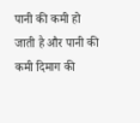पानी की कमी हो जाती है और पानी की कमी दिमाग की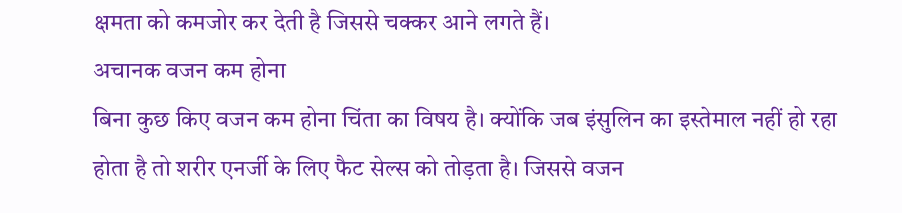क्षमता को कमजोर कर देती है जिससे चक्कर आने लगते हैं।
अचानक वजन कम होना
बिना कुछ किए वजन कम होना चिंता का विषय है। क्योंकि जब इंसुलिन का इस्तेमाल नहीं हो रहा होता है तो शरीर एनर्जी के लिए फैट सेल्स को तोड़ता है। जिससे वजन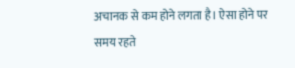अचानक से कम होने लगता है। ऐसा होने पर समय रहते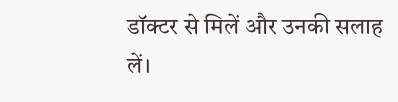डॉक्टर से मिलें और उनकी सलाह लें।